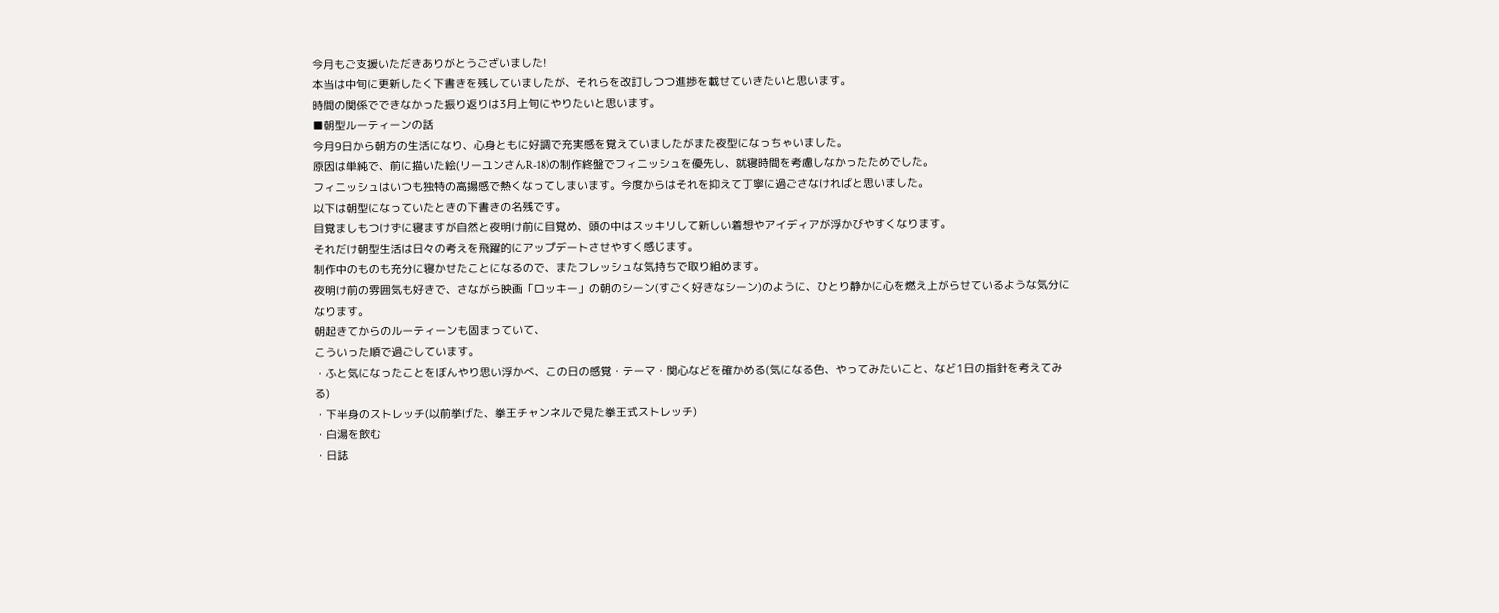今月もご支援いただきありがとうございました!
本当は中旬に更新したく下書きを残していましたが、それらを改訂しつつ進捗を載せていきたいと思います。
時間の関係でできなかった振り返りは3月上旬にやりたいと思います。
■朝型ルーティーンの話
今月9日から朝方の生活になり、心身ともに好調で充実感を覚えていましたがまた夜型になっちゃいました。
原因は単純で、前に描いた絵(リーユンさんR-18)の制作終盤でフィニッシュを優先し、就寝時間を考慮しなかったためでした。
フィニッシュはいつも独特の高揚感で熱くなってしまいます。今度からはそれを抑えて丁寧に過ごさなければと思いました。
以下は朝型になっていたときの下書きの名残です。
目覚ましもつけずに寝ますが自然と夜明け前に目覚め、頭の中はスッキリして新しい着想やアイディアが浮かびやすくなります。
それだけ朝型生活は日々の考えを飛躍的にアップデートさせやすく感じます。
制作中のものも充分に寝かせたことになるので、またフレッシュな気持ちで取り組めます。
夜明け前の雰囲気も好きで、さながら映画「ロッキー」の朝のシーン(すごく好きなシーン)のように、ひとり静かに心を燃え上がらせているような気分になります。
朝起きてからのルーティーンも固まっていて、
こういった順で過ごしています。
・ふと気になったことをぼんやり思い浮かべ、この日の感覚・テーマ・関心などを確かめる(気になる色、やってみたいこと、など1日の指針を考えてみる)
・下半身のストレッチ(以前挙げた、拳王チャンネルで見た拳王式ストレッチ)
・白湯を飲む
・日誌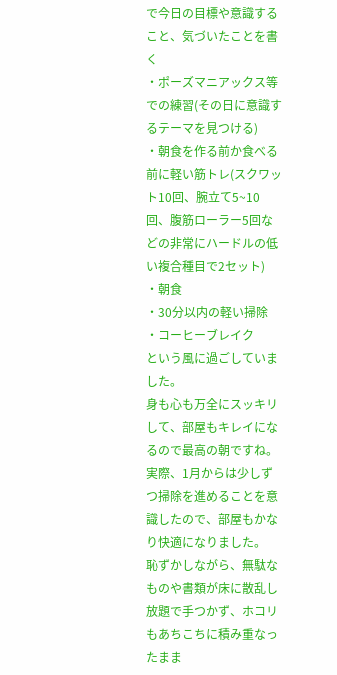で今日の目標や意識すること、気づいたことを書く
・ポーズマニアックス等での練習(その日に意識するテーマを見つける)
・朝食を作る前か食べる前に軽い筋トレ(スクワット10回、腕立て5~10回、腹筋ローラー5回などの非常にハードルの低い複合種目で2セット)
・朝食
・30分以内の軽い掃除
・コーヒーブレイク
という風に過ごしていました。
身も心も万全にスッキリして、部屋もキレイになるので最高の朝ですね。
実際、1月からは少しずつ掃除を進めることを意識したので、部屋もかなり快適になりました。
恥ずかしながら、無駄なものや書類が床に散乱し放題で手つかず、ホコリもあちこちに積み重なったまま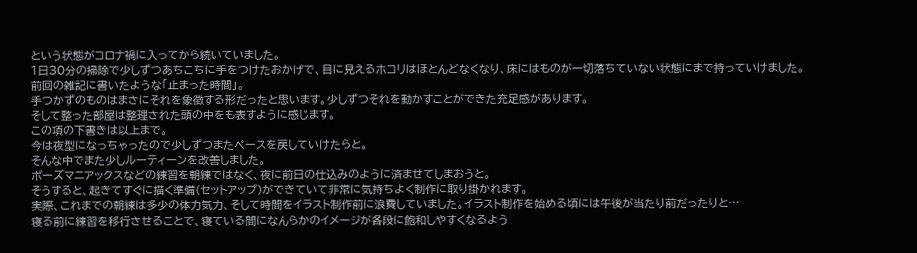という状態がコロナ禍に入ってから続いていました。
1日30分の掃除で少しずつあちこちに手をつけたおかげで、目に見えるホコリはほとんどなくなり、床にはものが一切落ちていない状態にまで持っていけました。
前回の雑記に書いたような「止まった時間」。
手つかずのものはまさにそれを象徴する形だったと思います。少しずつそれを動かすことができた充足感があります。
そして整った部屋は整理された頭の中をも表すように感じます。
この項の下書きは以上まで。
今は夜型になっちゃったので少しずつまたペースを戻していけたらと。
そんな中でまた少しルーティーンを改善しました。
ポーズマニアックスなどの練習を朝練ではなく、夜に前日の仕込みのように済ませてしまおうと。
そうすると、起きてすぐに描く準備(セットアップ)ができていて非常に気持ちよく制作に取り掛かれます。
実際、これまでの朝練は多少の体力気力、そして時間をイラスト制作前に浪費していました。イラスト制作を始める頃には午後が当たり前だったりと…
寝る前に練習を移行させることで、寝ている間になんらかのイメージが各段に飽和しやすくなるよう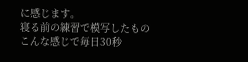に感じます。
寝る前の練習で模写したもの
こんな感じで毎日30秒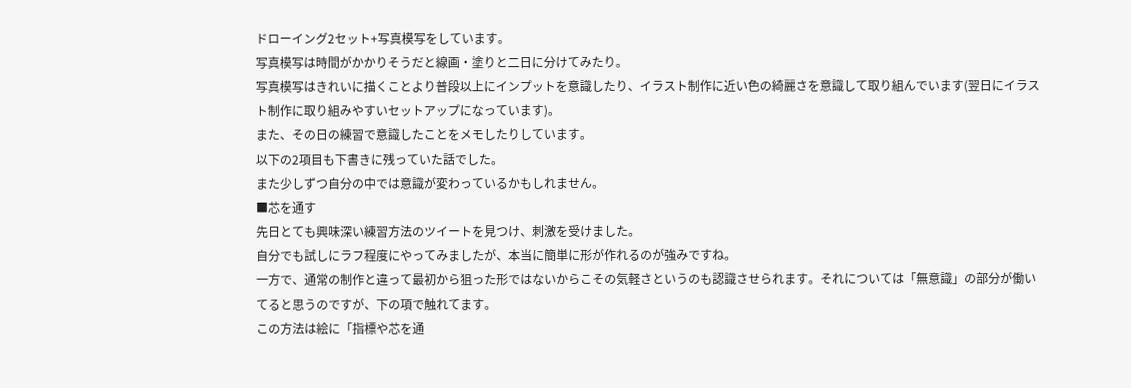ドローイング2セット+写真模写をしています。
写真模写は時間がかかりそうだと線画・塗りと二日に分けてみたり。
写真模写はきれいに描くことより普段以上にインプットを意識したり、イラスト制作に近い色の綺麗さを意識して取り組んでいます(翌日にイラスト制作に取り組みやすいセットアップになっています)。
また、その日の練習で意識したことをメモしたりしています。
以下の2項目も下書きに残っていた話でした。
また少しずつ自分の中では意識が変わっているかもしれません。
■芯を通す
先日とても興味深い練習方法のツイートを見つけ、刺激を受けました。
自分でも試しにラフ程度にやってみましたが、本当に簡単に形が作れるのが強みですね。
一方で、通常の制作と違って最初から狙った形ではないからこその気軽さというのも認識させられます。それについては「無意識」の部分が働いてると思うのですが、下の項で触れてます。
この方法は絵に「指標や芯を通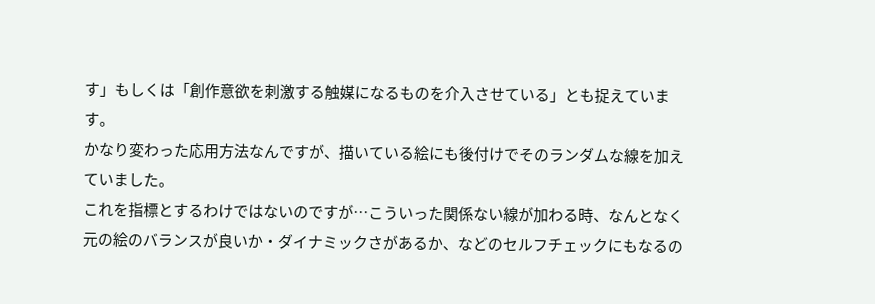す」もしくは「創作意欲を刺激する触媒になるものを介入させている」とも捉えています。
かなり変わった応用方法なんですが、描いている絵にも後付けでそのランダムな線を加えていました。
これを指標とするわけではないのですが…こういった関係ない線が加わる時、なんとなく元の絵のバランスが良いか・ダイナミックさがあるか、などのセルフチェックにもなるの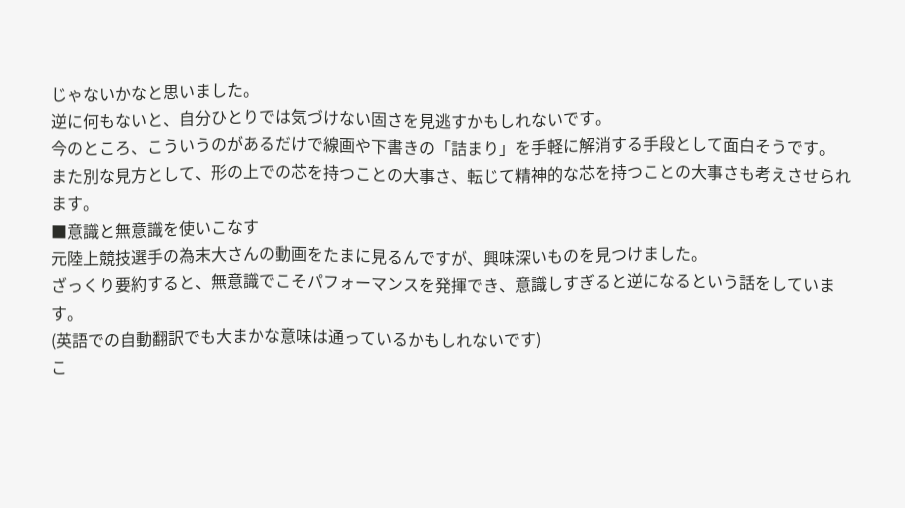じゃないかなと思いました。
逆に何もないと、自分ひとりでは気づけない固さを見逃すかもしれないです。
今のところ、こういうのがあるだけで線画や下書きの「詰まり」を手軽に解消する手段として面白そうです。
また別な見方として、形の上での芯を持つことの大事さ、転じて精神的な芯を持つことの大事さも考えさせられます。
■意識と無意識を使いこなす
元陸上競技選手の為末大さんの動画をたまに見るんですが、興味深いものを見つけました。
ざっくり要約すると、無意識でこそパフォーマンスを発揮でき、意識しすぎると逆になるという話をしています。
(英語での自動翻訳でも大まかな意味は通っているかもしれないです)
こ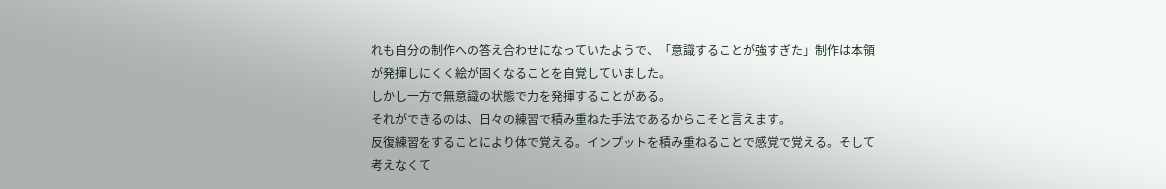れも自分の制作への答え合わせになっていたようで、「意識することが強すぎた」制作は本領が発揮しにくく絵が固くなることを自覚していました。
しかし一方で無意識の状態で力を発揮することがある。
それができるのは、日々の練習で積み重ねた手法であるからこそと言えます。
反復練習をすることにより体で覚える。インプットを積み重ねることで感覚で覚える。そして考えなくて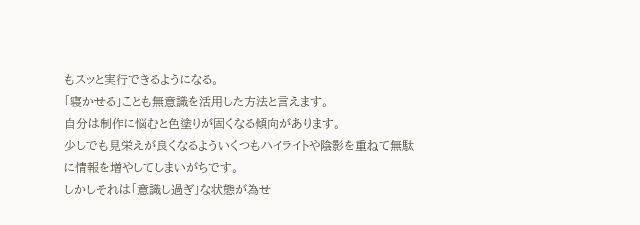もスッと実行できるようになる。
「寝かせる」ことも無意識を活用した方法と言えます。
自分は制作に悩むと色塗りが固くなる傾向があります。
少しでも見栄えが良くなるよういくつもハイライトや陰影を重ねて無駄に情報を増やしてしまいがちです。
しかしそれは「意識し過ぎ」な状態が為せ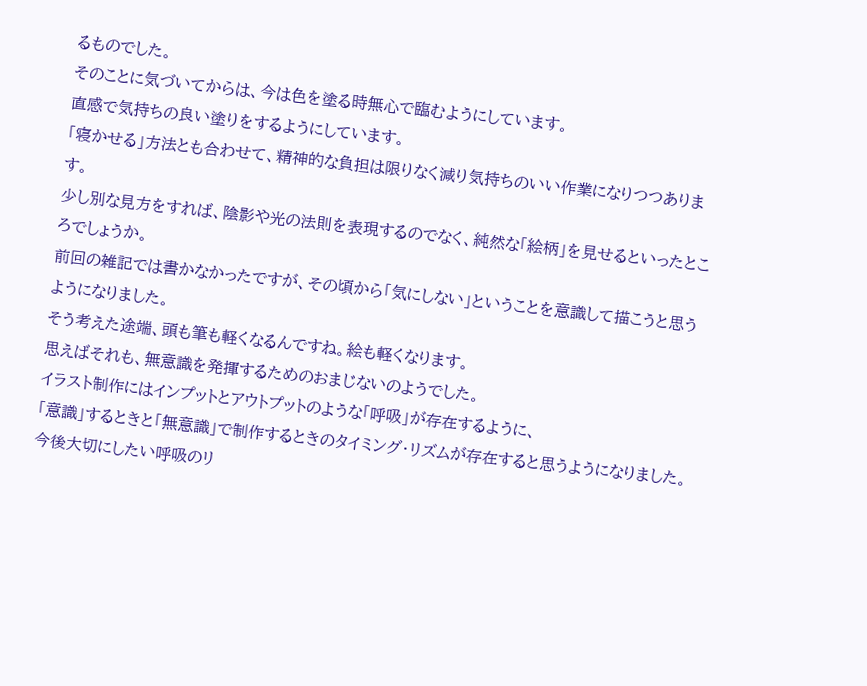るものでした。
そのことに気づいてからは、今は色を塗る時無心で臨むようにしています。
直感で気持ちの良い塗りをするようにしています。
「寝かせる」方法とも合わせて、精神的な負担は限りなく減り気持ちのいい作業になりつつあります。
少し別な見方をすれば、陰影や光の法則を表現するのでなく、純然な「絵柄」を見せるといったところでしょうか。
前回の雑記では書かなかったですが、その頃から「気にしない」ということを意識して描こうと思うようになりました。
そう考えた途端、頭も筆も軽くなるんですね。絵も軽くなります。
思えばそれも、無意識を発揮するためのおまじないのようでした。
イラスト制作にはインプットとアウトプットのような「呼吸」が存在するように、
「意識」するときと「無意識」で制作するときのタイミング・リズムが存在すると思うようになりました。
今後大切にしたい呼吸のリ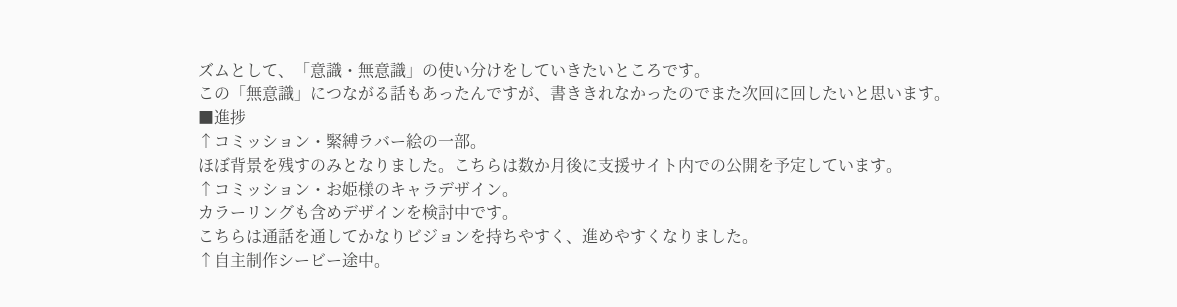ズムとして、「意識・無意識」の使い分けをしていきたいところです。
この「無意識」につながる話もあったんですが、書ききれなかったのでまた次回に回したいと思います。
■進捗
↑コミッション・緊縛ラバー絵の一部。
ほぼ背景を残すのみとなりました。こちらは数か月後に支援サイト内での公開を予定しています。
↑コミッション・お姫様のキャラデザイン。
カラーリングも含めデザインを検討中です。
こちらは通話を通してかなりビジョンを持ちやすく、進めやすくなりました。
↑自主制作シービー途中。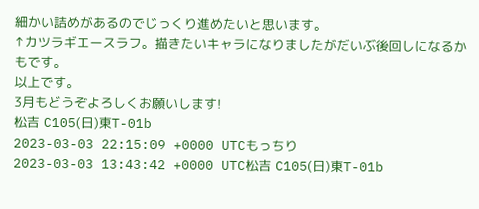細かい詰めがあるのでじっくり進めたいと思います。
↑カツラギエースラフ。描きたいキャラになりましたがだいぶ後回しになるかもです。
以上です。
3月もどうぞよろしくお願いします!
松吉 C105(日)東T-01b
2023-03-03 22:15:09 +0000 UTCもっちり
2023-03-03 13:43:42 +0000 UTC松吉 C105(日)東T-01b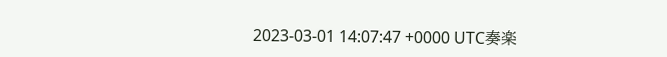2023-03-01 14:07:47 +0000 UTC奏楽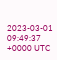2023-03-01 09:49:37 +0000 UTC